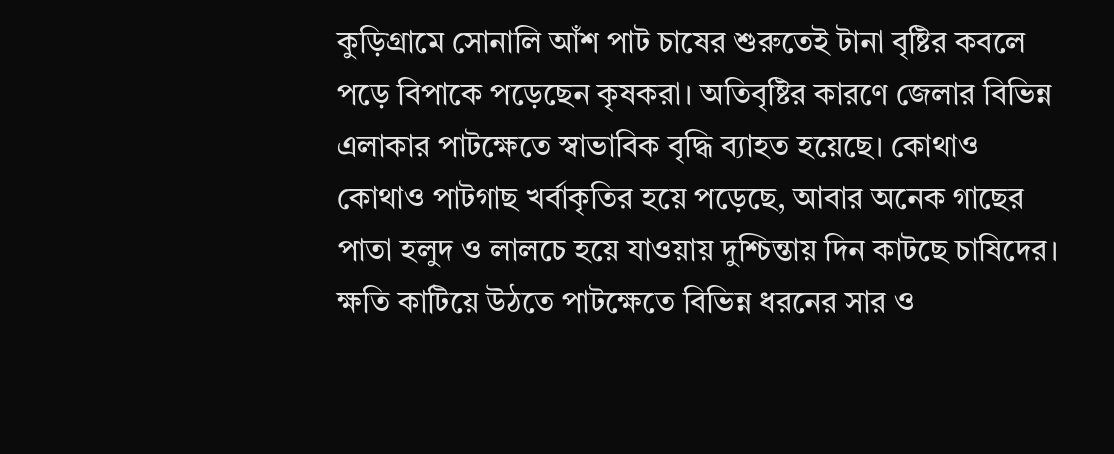কুড়িগ্রামে সোনালি আঁশ পাট চাষের শুরুতেই টানা বৃষ্টির কবলে পড়ে বিপাকে পড়েছেন কৃষকরা। অতিবৃষ্টির কারণে জেলার বিভিন্ন এলাকার পাটক্ষেতে স্বাভাবিক বৃদ্ধি ব্যাহত হয়েছে। কোথাও কোথাও পাটগাছ খর্বাকৃতির হয়ে পড়েছে, আবার অনেক গাছের পাতা হলুদ ও লালচে হয়ে যাওয়ায় দুশ্চিন্তায় দিন কাটছে চাষিদের। ক্ষতি কাটিয়ে উঠতে পাটক্ষেতে বিভিন্ন ধরনের সার ও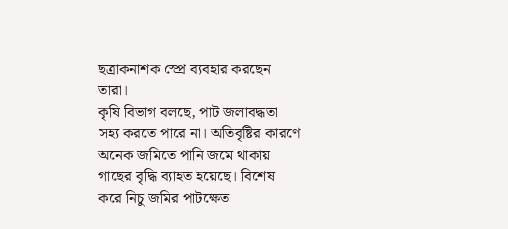ছত্রাকনাশক স্প্রে ব্যবহার করছেন তারা।
কৃষি বিভাগ বলছে, পাট জলাবদ্ধতা সহ্য করতে পারে না। অতিবৃষ্টির কারণে অনেক জমিতে পানি জমে থাকায় গাছের বৃদ্ধি ব্যাহত হয়েছে। বিশেষ করে নিচু জমির পাটক্ষেত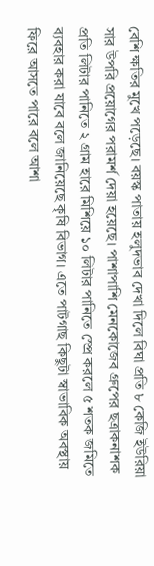বেশি ক্ষতির মুখে পড়েছে। বয়স্ক পাতায় হলুদভাব দেখা দিলে বিঘা প্রতি ৮ কেজি ইউরিয়া সার উপরি প্রয়োগের পরামর্শ দেয়া হয়েছে। পাশাপাশি মেনকোজেব গ্রুপের ছত্রাকনাশক প্রতি লিটার পানিতে ২ গ্রাম হারে মিশিয়ে ১০ লিটার পানিতে স্প্রে করলে ৫ শতক জমিতে ব্যবহার করা যাবে বলে জানিয়েছে কৃষি বিভাগ। এতে পাটগাছ কিছুটা স্বাভাবিক অবস্থায় ফিরে আসতে পারে বলে আশা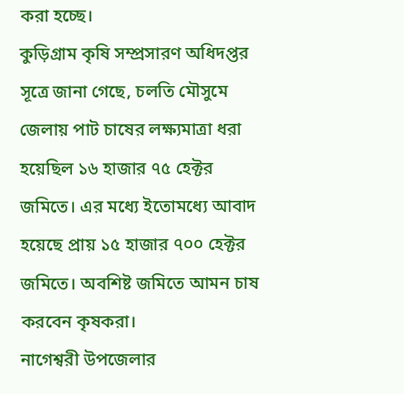করা হচ্ছে।
কুড়িগ্রাম কৃষি সম্প্রসারণ অধিদপ্তর সূত্রে জানা গেছে, চলতি মৌসুমে জেলায় পাট চাষের লক্ষ্যমাত্রা ধরা হয়েছিল ১৬ হাজার ৭৫ হেক্টর জমিতে। এর মধ্যে ইতোমধ্যে আবাদ হয়েছে প্রায় ১৫ হাজার ৭০০ হেক্টর জমিতে। অবশিষ্ট জমিতে আমন চাষ করবেন কৃষকরা।
নাগেশ্বরী উপজেলার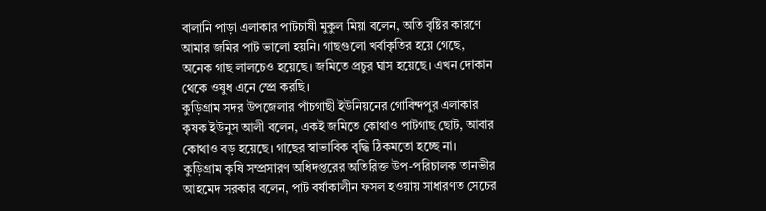বালানি পাড়া এলাকার পাটচাষী মুকুল মিয়া বলেন, অতি বৃষ্টির কারণে আমার জমির পাট ভালো হয়নি। গাছগুলো খর্বাকৃতির হয়ে গেছে, অনেক গাছ লালচেও হয়েছে। জমিতে প্রচুর ঘাস হয়েছে। এখন দোকান থেকে ওষুধ এনে স্প্রে করছি।
কুড়িগ্রাম সদর উপজেলার পাঁচগাছী ইউনিয়নের গোবিন্দপুর এলাকার কৃষক ইউনুস আলী বলেন, একই জমিতে কোথাও পাটগাছ ছোট, আবার কোথাও বড় হয়েছে। গাছের স্বাভাবিক বৃদ্ধি ঠিকমতো হচ্ছে না।
কুড়িগ্রাম কৃষি সম্প্রসারণ অধিদপ্তরের অতিরিক্ত উপ-পরিচালক তানভীর আহমেদ সরকার বলেন, পাট বর্ষাকালীন ফসল হওয়ায় সাধারণত সেচের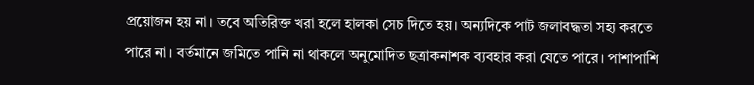প্রয়োজন হয় না। তবে অতিরিক্ত খরা হলে হালকা সেচ দিতে হয়। অন্যদিকে পাট জলাবদ্ধতা সহ্য করতে পারে না। বর্তমানে জমিতে পানি না থাকলে অনুমোদিত ছত্রাকনাশক ব্যবহার করা যেতে পারে। পাশাপাশি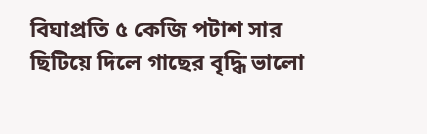বিঘাপ্রতি ৫ কেজি পটাশ সার ছিটিয়ে দিলে গাছের বৃদ্ধি ভালো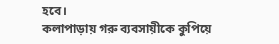হবে।
কলাপাড়ায় গরু ব্যবসায়ীকে কুপিয়ে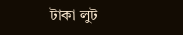টাকা লুট